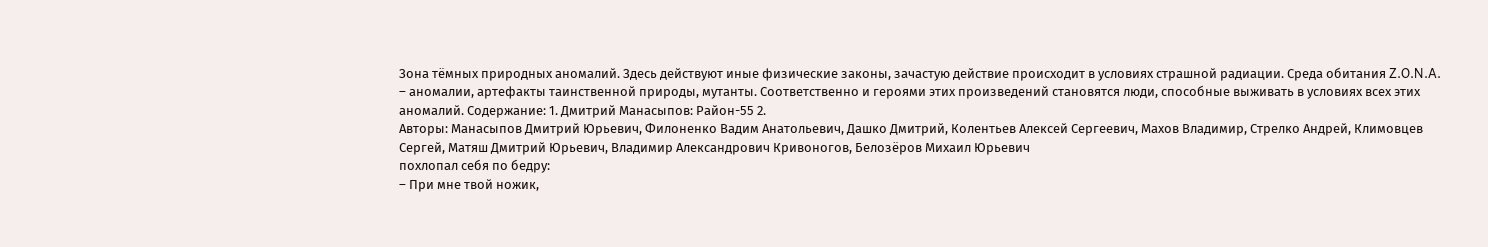Зона тёмных природных аномалий. Здесь действуют иные физические законы, зачастую действие происходит в условиях страшной радиации. Среда обитания Z.O.N.A. – аномалии, артефакты таинственной природы, мутанты. Соответственно и героями этих произведений становятся люди, способные выживать в условиях всех этих аномалий. Содержание: 1. Дмитрий Манасыпов: Район-55 2.
Авторы: Манасыпов Дмитрий Юрьевич, Филоненко Вадим Анатольевич, Дашко Дмитрий, Колентьев Алексей Сергеевич, Махов Владимир, Стрелко Андрей, Климовцев Сергей, Матяш Дмитрий Юрьевич, Владимир Александрович Кривоногов, Белозёров Михаил Юрьевич
похлопал себя по бедру:
– При мне твой ножик,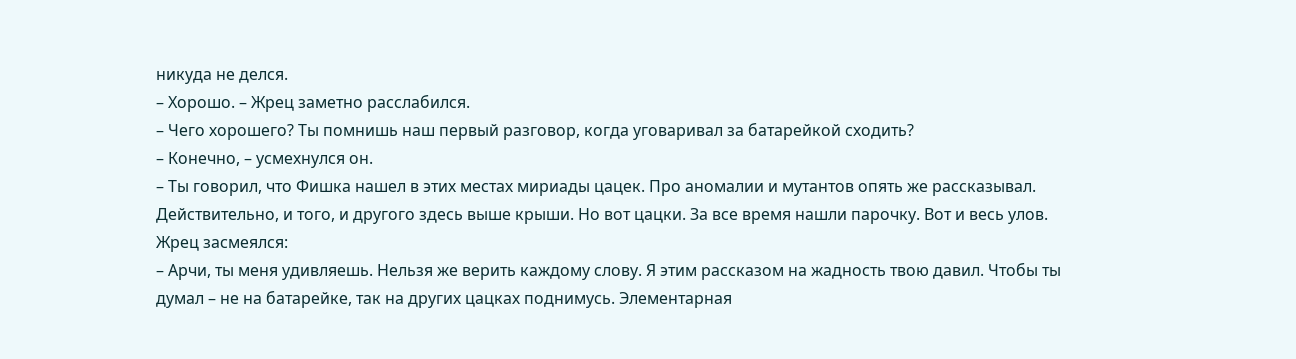никуда не делся.
– Хорошо. – Жрец заметно расслабился.
– Чего хорошего? Ты помнишь наш первый разговор, когда уговаривал за батарейкой сходить?
– Конечно, – усмехнулся он.
– Ты говорил, что Фишка нашел в этих местах мириады цацек. Про аномалии и мутантов опять же рассказывал. Действительно, и того, и другого здесь выше крыши. Но вот цацки. За все время нашли парочку. Вот и весь улов.
Жрец засмеялся:
– Арчи, ты меня удивляешь. Нельзя же верить каждому слову. Я этим рассказом на жадность твою давил. Чтобы ты думал – не на батарейке, так на других цацках поднимусь. Элементарная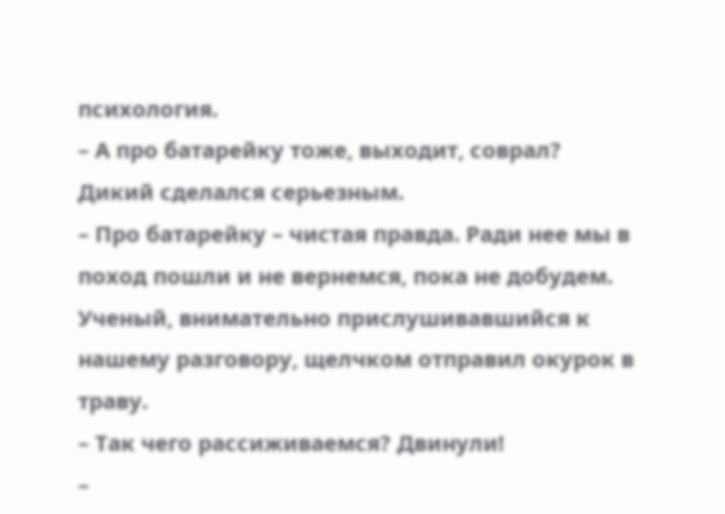психология.
– А про батарейку тоже, выходит, соврал?
Дикий сделался серьезным.
– Про батарейку – чистая правда. Ради нее мы в поход пошли и не вернемся, пока не добудем.
Ученый, внимательно прислушивавшийся к нашему разговору, щелчком отправил окурок в траву.
– Так чего рассиживаемся? Двинули!
–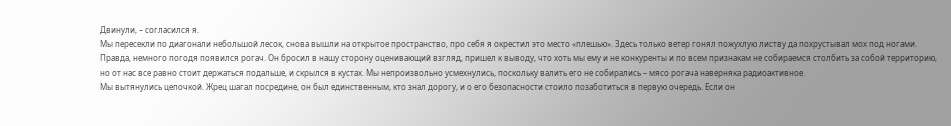Двинули, – согласился я.
Мы пересекли по диагонали небольшой лесок, снова вышли на открытое пространство, про себя я окрестил это место «плешью». Здесь только ветер гонял пожухлую листву да похрустывал мох под ногами. Правда, немного погодя появился рогач. Он бросил в нашу сторону оценивающий взгляд, пришел к выводу, что хоть мы ему и не конкуренты и по всем признакам не собираемся столбить за собой территорию, но от нас все равно стоит держаться подальше, и скрылся в кустах. Мы непроизвольно усмехнулись, поскольку валить его не собирались – мясо рогача наверняка радиоактивное.
Мы вытянулись цепочкой. Жрец шагал посредине, он был единственным, кто знал дорогу, и о его безопасности стоило позаботиться в первую очередь. Если он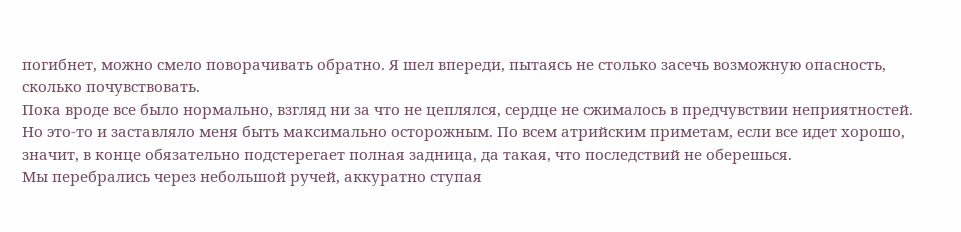погибнет, можно смело поворачивать обратно. Я шел впереди, пытаясь не столько засечь возможную опасность, сколько почувствовать.
Пока вроде все было нормально, взгляд ни за что не цеплялся, сердце не сжималось в предчувствии неприятностей. Но это-то и заставляло меня быть максимально осторожным. По всем атрийским приметам, если все идет хорошо, значит, в конце обязательно подстерегает полная задница, да такая, что последствий не оберешься.
Мы перебрались через небольшой ручей, аккуратно ступая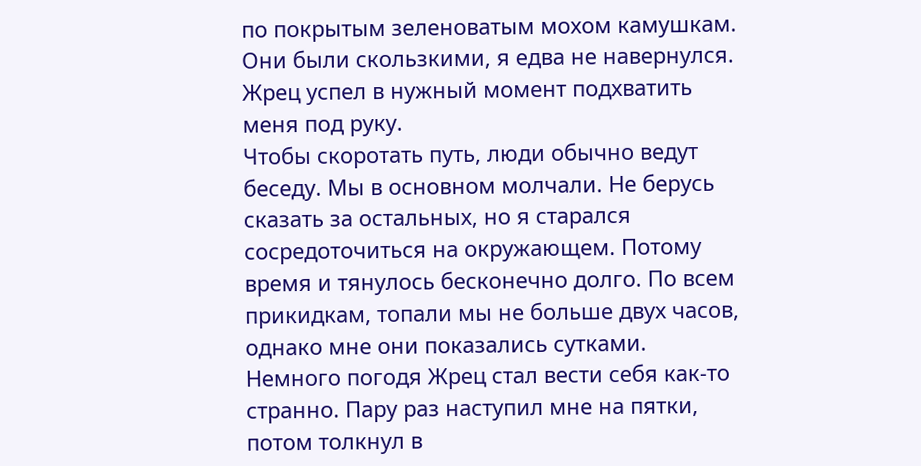по покрытым зеленоватым мохом камушкам. Они были скользкими, я едва не навернулся. Жрец успел в нужный момент подхватить меня под руку.
Чтобы скоротать путь, люди обычно ведут беседу. Мы в основном молчали. Не берусь сказать за остальных, но я старался сосредоточиться на окружающем. Потому время и тянулось бесконечно долго. По всем прикидкам, топали мы не больше двух часов, однако мне они показались сутками.
Немного погодя Жрец стал вести себя как-то странно. Пару раз наступил мне на пятки, потом толкнул в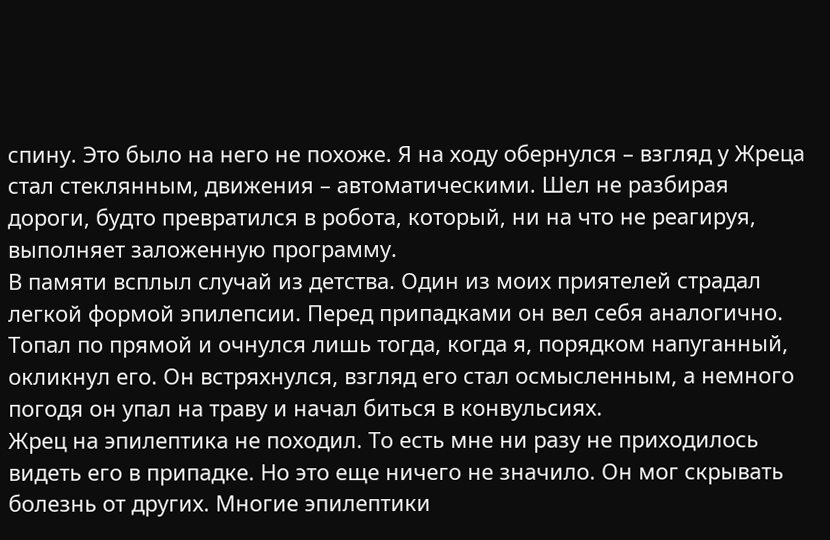спину. Это было на него не похоже. Я на ходу обернулся – взгляд у Жреца стал стеклянным, движения – автоматическими. Шел не разбирая дороги, будто превратился в робота, который, ни на что не реагируя, выполняет заложенную программу.
В памяти всплыл случай из детства. Один из моих приятелей страдал легкой формой эпилепсии. Перед припадками он вел себя аналогично. Топал по прямой и очнулся лишь тогда, когда я, порядком напуганный, окликнул его. Он встряхнулся, взгляд его стал осмысленным, а немного погодя он упал на траву и начал биться в конвульсиях.
Жрец на эпилептика не походил. То есть мне ни разу не приходилось видеть его в припадке. Но это еще ничего не значило. Он мог скрывать болезнь от других. Многие эпилептики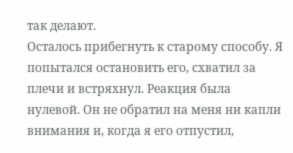так делают.
Осталось прибегнуть к старому способу. Я попытался остановить его, схватил за плечи и встряхнул. Реакция была нулевой. Он не обратил на меня ни капли внимания и, когда я его отпустил,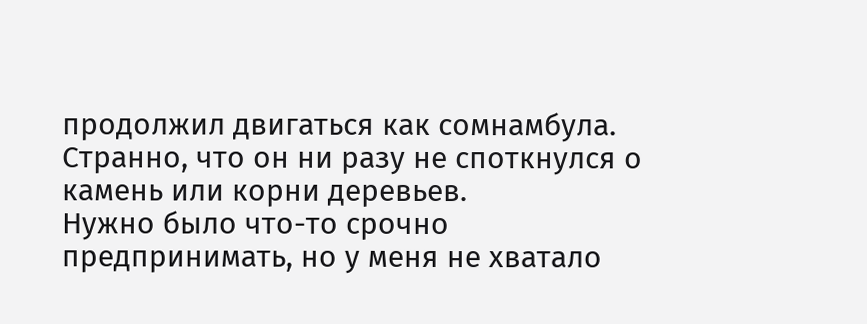продолжил двигаться как сомнамбула. Странно, что он ни разу не споткнулся о камень или корни деревьев.
Нужно было что-то срочно предпринимать, но у меня не хватало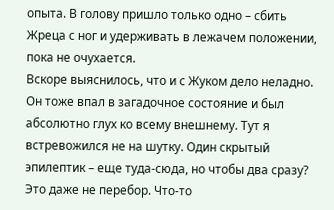опыта. В голову пришло только одно – сбить Жреца с ног и удерживать в лежачем положении, пока не очухается.
Вскоре выяснилось, что и с Жуком дело неладно. Он тоже впал в загадочное состояние и был абсолютно глух ко всему внешнему. Тут я встревожился не на шутку. Один скрытый эпилептик – еще туда-сюда, но чтобы два сразу? Это даже не перебор. Что-то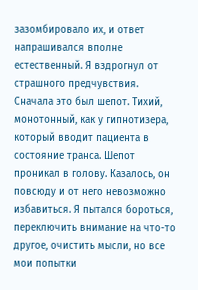зазомбировало их, и ответ напрашивался вполне естественный. Я вздрогнул от страшного предчувствия.
Сначала это был шепот. Тихий, монотонный, как у гипнотизера, который вводит пациента в состояние транса. Шепот проникал в голову. Казалось, он повсюду и от него невозможно избавиться. Я пытался бороться, переключить внимание на что-то другое, очистить мысли, но все мои попытки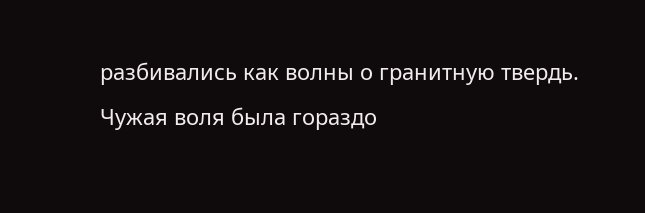разбивались как волны о гранитную твердь. Чужая воля была гораздо